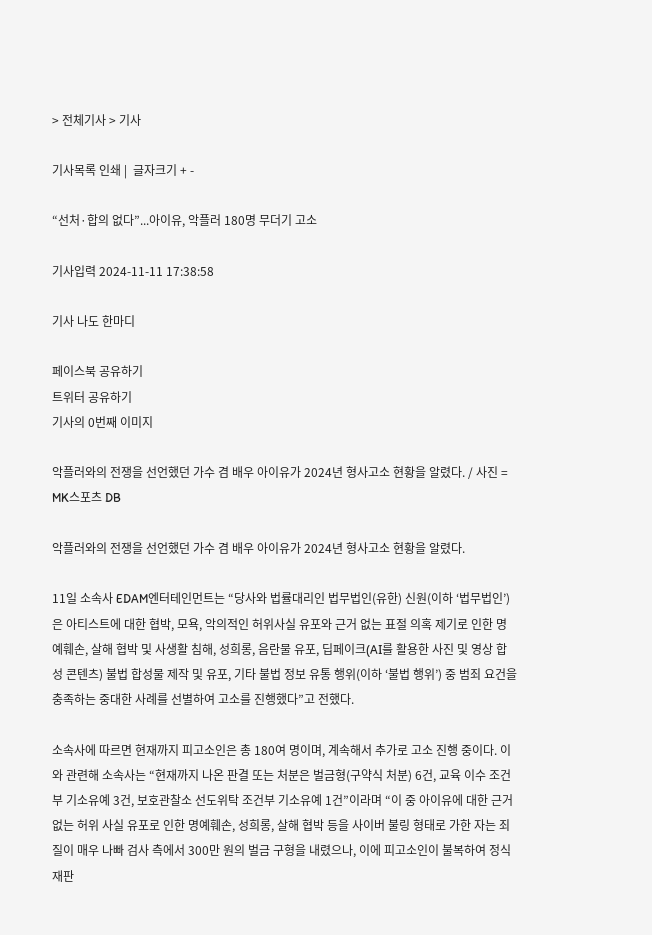> 전체기사 > 기사

기사목록 인쇄 |  글자크기 + -

“선처·합의 없다”...아이유, 악플러 180명 무더기 고소

기사입력 2024-11-11 17:38:58

기사 나도 한마디

페이스북 공유하기
트위터 공유하기
기사의 0번째 이미지

악플러와의 전쟁을 선언했던 가수 겸 배우 아이유가 2024년 형사고소 현황을 알렸다. / 사진 = MK스포츠 DB

악플러와의 전쟁을 선언했던 가수 겸 배우 아이유가 2024년 형사고소 현황을 알렸다.

11일 소속사 EDAM엔터테인먼트는 “당사와 법률대리인 법무법인(유한) 신원(이하 ‘법무법인’)은 아티스트에 대한 협박, 모욕, 악의적인 허위사실 유포와 근거 없는 표절 의혹 제기로 인한 명예훼손, 살해 협박 및 사생활 침해, 성희롱, 음란물 유포, 딥페이크(AI를 활용한 사진 및 영상 합성 콘텐츠) 불법 합성물 제작 및 유포, 기타 불법 정보 유통 행위(이하 ‘불법 행위’) 중 범죄 요건을 충족하는 중대한 사례를 선별하여 고소를 진행했다”고 전했다.

소속사에 따르면 현재까지 피고소인은 총 180여 명이며, 계속해서 추가로 고소 진행 중이다. 이와 관련해 소속사는 “현재까지 나온 판결 또는 처분은 벌금형(구약식 처분) 6건, 교육 이수 조건부 기소유예 3건, 보호관찰소 선도위탁 조건부 기소유예 1건”이라며 “이 중 아이유에 대한 근거 없는 허위 사실 유포로 인한 명예훼손, 성희롱, 살해 협박 등을 사이버 불링 형태로 가한 자는 죄질이 매우 나빠 검사 측에서 300만 원의 벌금 구형을 내렸으나, 이에 피고소인이 불복하여 정식재판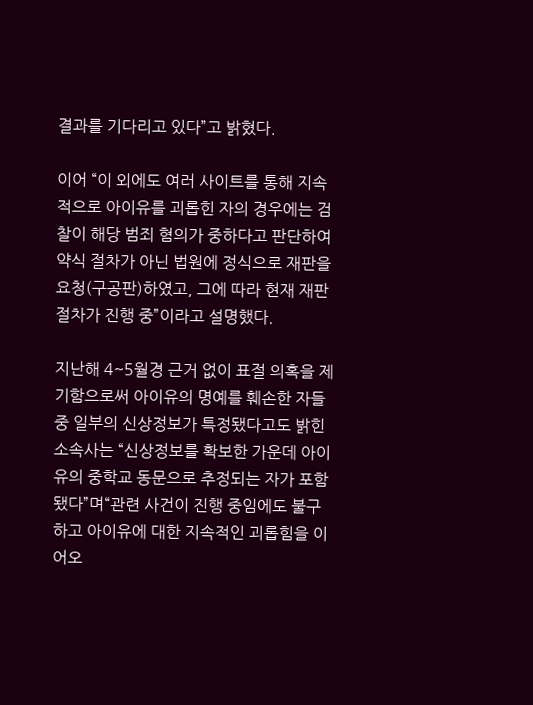결과를 기다리고 있다”고 밝혔다.

이어 “이 외에도 여러 사이트를 통해 지속적으로 아이유를 괴롭힌 자의 경우에는 검찰이 해당 범죄 혐의가 중하다고 판단하여 약식 절차가 아닌 법원에 정식으로 재판을 요청(구공판)하였고, 그에 따라 현재 재판 절차가 진행 중”이라고 설명했다.

지난해 4~5월경 근거 없이 표절 의혹을 제기함으로써 아이유의 명예를 훼손한 자들 중 일부의 신상정보가 특정됐다고도 밝힌 소속사는 “신상정보를 확보한 가운데 아이유의 중학교 동문으로 추정되는 자가 포함됐다”며“관련 사건이 진행 중임에도 불구하고 아이유에 대한 지속적인 괴롭힘을 이어오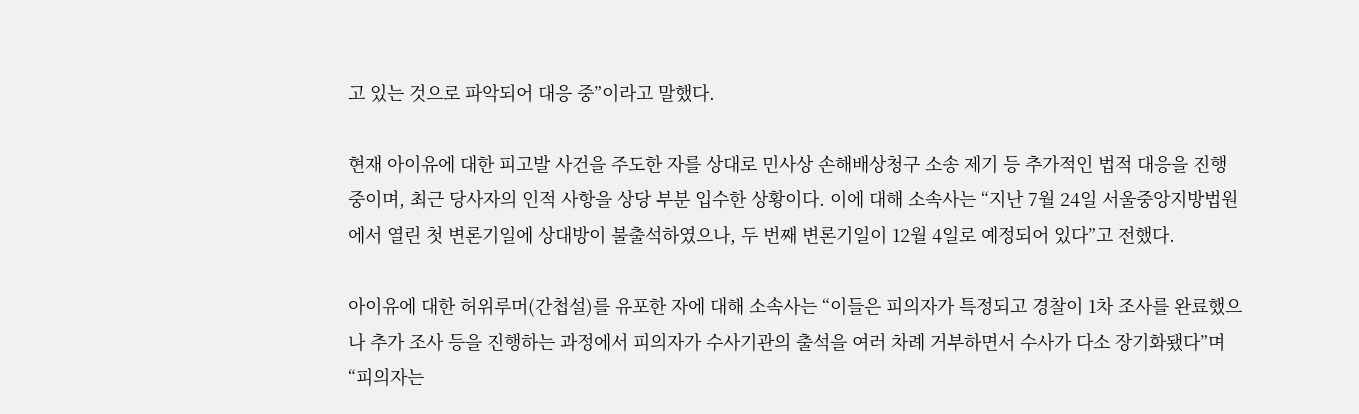고 있는 것으로 파악되어 대응 중”이라고 말했다.

현재 아이유에 대한 피고발 사건을 주도한 자를 상대로 민사상 손해배상청구 소송 제기 등 추가적인 법적 대응을 진행 중이며, 최근 당사자의 인적 사항을 상당 부분 입수한 상황이다. 이에 대해 소속사는 “지난 7월 24일 서울중앙지방법원에서 열린 첫 변론기일에 상대방이 불출석하였으나, 두 번째 변론기일이 12월 4일로 예정되어 있다”고 전했다.

아이유에 대한 허위루머(간첩설)를 유포한 자에 대해 소속사는 “이들은 피의자가 특정되고 경찰이 1차 조사를 완료했으나 추가 조사 등을 진행하는 과정에서 피의자가 수사기관의 출석을 여러 차례 거부하면서 수사가 다소 장기화됐다”며 “피의자는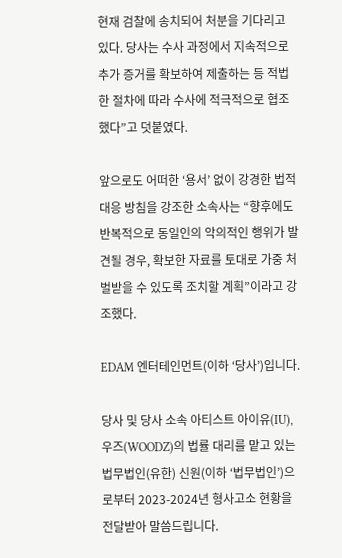현재 검찰에 송치되어 처분을 기다리고 있다. 당사는 수사 과정에서 지속적으로 추가 증거를 확보하여 제출하는 등 적법한 절차에 따라 수사에 적극적으로 협조했다”고 덧붙였다.

앞으로도 어떠한 ‘용서’ 없이 강경한 법적 대응 방침을 강조한 소속사는 “향후에도 반복적으로 동일인의 악의적인 행위가 발견될 경우, 확보한 자료를 토대로 가중 처벌받을 수 있도록 조치할 계획”이라고 강조했다.

EDAM 엔터테인먼트(이하 ‘당사’)입니다.

당사 및 당사 소속 아티스트 아이유(IU), 우즈(WOODZ)의 법률 대리를 맡고 있는 법무법인(유한) 신원(이하 ‘법무법인’)으로부터 2023-2024년 형사고소 현황을 전달받아 말씀드립니다.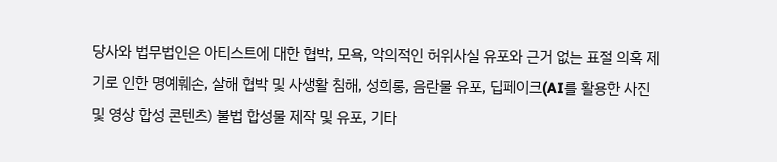당사와 법무법인은 아티스트에 대한 협박, 모욕, 악의적인 허위사실 유포와 근거 없는 표절 의혹 제기로 인한 명예훼손, 살해 협박 및 사생활 침해, 성희롱, 음란물 유포, 딥페이크(AI를 활용한 사진 및 영상 합성 콘텐츠) 불법 합성물 제작 및 유포, 기타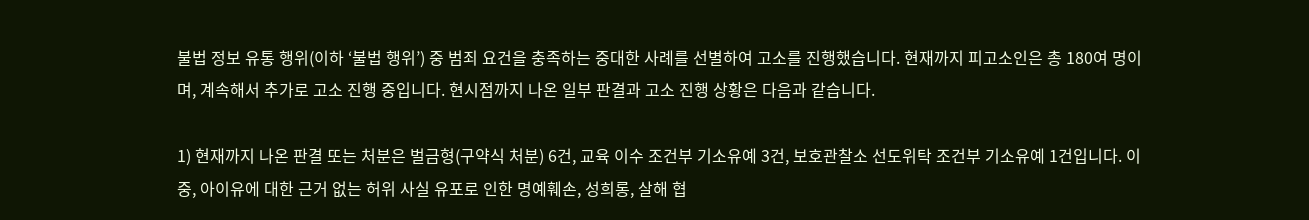불법 정보 유통 행위(이하 ‘불법 행위’) 중 범죄 요건을 충족하는 중대한 사례를 선별하여 고소를 진행했습니다. 현재까지 피고소인은 총 180여 명이며, 계속해서 추가로 고소 진행 중입니다. 현시점까지 나온 일부 판결과 고소 진행 상황은 다음과 같습니다.

1) 현재까지 나온 판결 또는 처분은 벌금형(구약식 처분) 6건, 교육 이수 조건부 기소유예 3건, 보호관찰소 선도위탁 조건부 기소유예 1건입니다. 이 중, 아이유에 대한 근거 없는 허위 사실 유포로 인한 명예훼손, 성희롱, 살해 협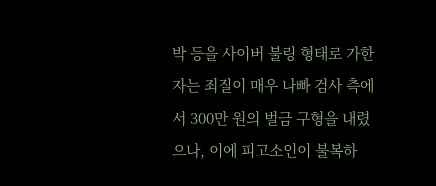박 등을 사이버 불링 형태로 가한 자는 죄질이 매우 나빠 검사 측에서 300만 원의 벌금 구형을 내렸으나, 이에 피고소인이 불복하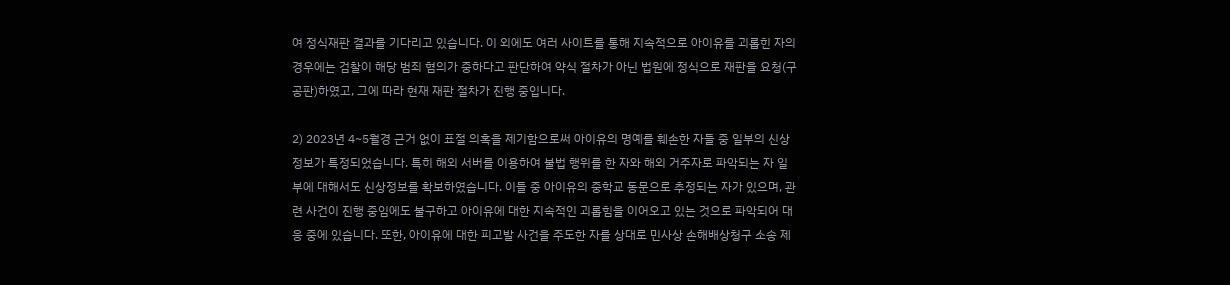여 정식재판 결과를 기다리고 있습니다. 이 외에도 여러 사이트를 통해 지속적으로 아이유를 괴롭힌 자의 경우에는 검찰이 해당 범죄 혐의가 중하다고 판단하여 약식 절차가 아닌 법원에 정식으로 재판을 요청(구공판)하였고, 그에 따라 현재 재판 절차가 진행 중입니다.

2) 2023년 4~5월경 근거 없이 표절 의혹을 제기함으로써 아이유의 명예를 훼손한 자들 중 일부의 신상정보가 특정되었습니다. 특히 해외 서버를 이용하여 불법 행위를 한 자와 해외 거주자로 파악되는 자 일부에 대해서도 신상정보를 확보하였습니다. 이들 중 아이유의 중학교 동문으로 추정되는 자가 있으며, 관련 사건이 진행 중임에도 불구하고 아이유에 대한 지속적인 괴롭힘을 이어오고 있는 것으로 파악되어 대응 중에 있습니다. 또한, 아이유에 대한 피고발 사건을 주도한 자를 상대로 민사상 손해배상청구 소송 제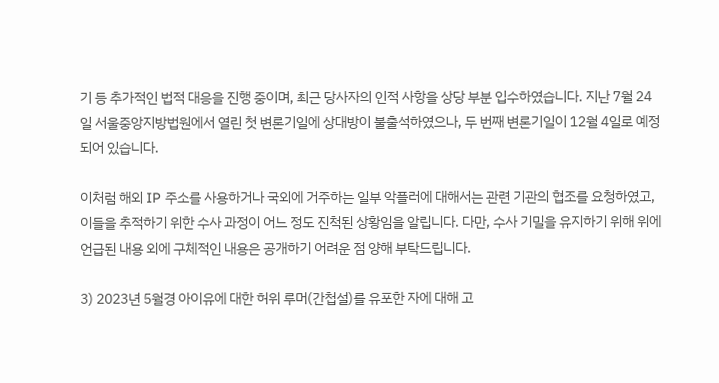기 등 추가적인 법적 대응을 진행 중이며, 최근 당사자의 인적 사항을 상당 부분 입수하였습니다. 지난 7월 24일 서울중앙지방법원에서 열린 첫 변론기일에 상대방이 불출석하였으나, 두 번째 변론기일이 12월 4일로 예정되어 있습니다.

이처럼 해외 IP 주소를 사용하거나 국외에 거주하는 일부 악플러에 대해서는 관련 기관의 협조를 요청하였고, 이들을 추적하기 위한 수사 과정이 어느 정도 진척된 상황임을 알립니다. 다만, 수사 기밀을 유지하기 위해 위에 언급된 내용 외에 구체적인 내용은 공개하기 어려운 점 양해 부탁드립니다.

3) 2023년 5월경 아이유에 대한 허위 루머(간첩설)를 유포한 자에 대해 고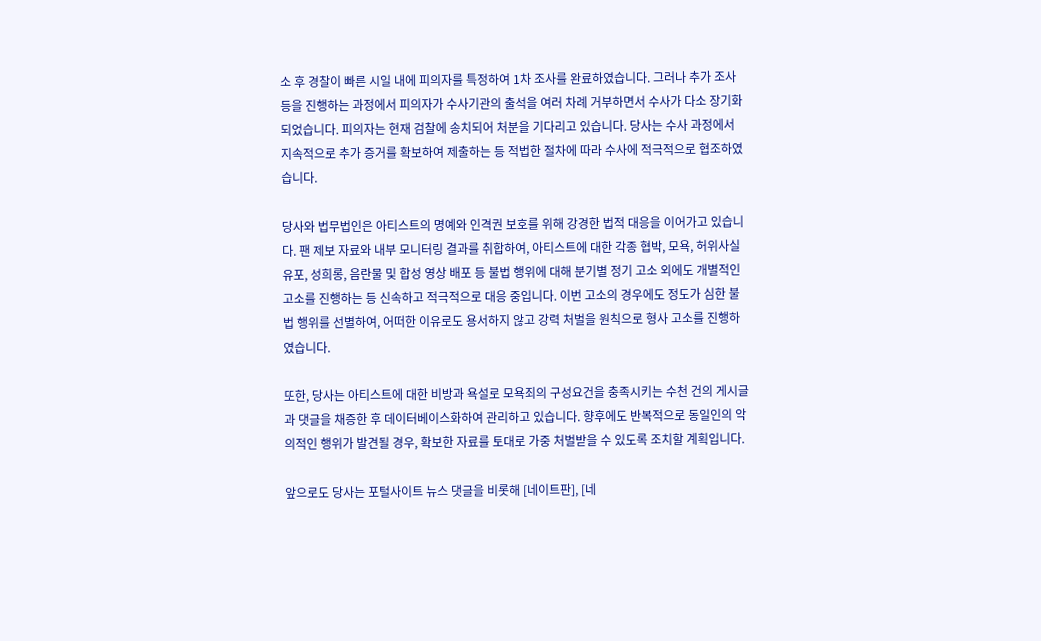소 후 경찰이 빠른 시일 내에 피의자를 특정하여 1차 조사를 완료하였습니다. 그러나 추가 조사 등을 진행하는 과정에서 피의자가 수사기관의 출석을 여러 차례 거부하면서 수사가 다소 장기화되었습니다. 피의자는 현재 검찰에 송치되어 처분을 기다리고 있습니다. 당사는 수사 과정에서 지속적으로 추가 증거를 확보하여 제출하는 등 적법한 절차에 따라 수사에 적극적으로 협조하였습니다.

당사와 법무법인은 아티스트의 명예와 인격권 보호를 위해 강경한 법적 대응을 이어가고 있습니다. 팬 제보 자료와 내부 모니터링 결과를 취합하여, 아티스트에 대한 각종 협박, 모욕, 허위사실 유포, 성희롱, 음란물 및 합성 영상 배포 등 불법 행위에 대해 분기별 정기 고소 외에도 개별적인 고소를 진행하는 등 신속하고 적극적으로 대응 중입니다. 이번 고소의 경우에도 정도가 심한 불법 행위를 선별하여, 어떠한 이유로도 용서하지 않고 강력 처벌을 원칙으로 형사 고소를 진행하였습니다.

또한, 당사는 아티스트에 대한 비방과 욕설로 모욕죄의 구성요건을 충족시키는 수천 건의 게시글과 댓글을 채증한 후 데이터베이스화하여 관리하고 있습니다. 향후에도 반복적으로 동일인의 악의적인 행위가 발견될 경우, 확보한 자료를 토대로 가중 처벌받을 수 있도록 조치할 계획입니다.

앞으로도 당사는 포털사이트 뉴스 댓글을 비롯해 [네이트판], [네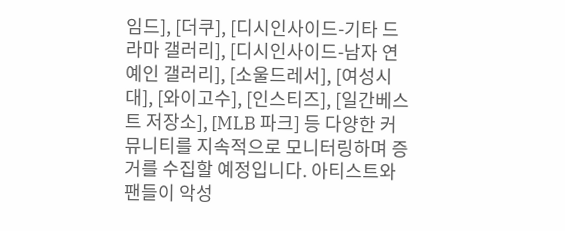임드], [더쿠], [디시인사이드-기타 드라마 갤러리], [디시인사이드-남자 연예인 갤러리], [소울드레서], [여성시대], [와이고수], [인스티즈], [일간베스트 저장소], [MLB 파크] 등 다양한 커뮤니티를 지속적으로 모니터링하며 증거를 수집할 예정입니다. 아티스트와 팬들이 악성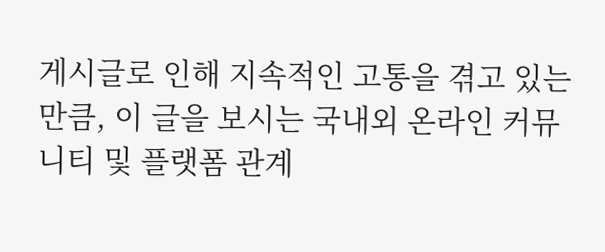게시글로 인해 지속적인 고통을 겪고 있는 만큼, 이 글을 보시는 국내외 온라인 커뮤니티 및 플랫폼 관계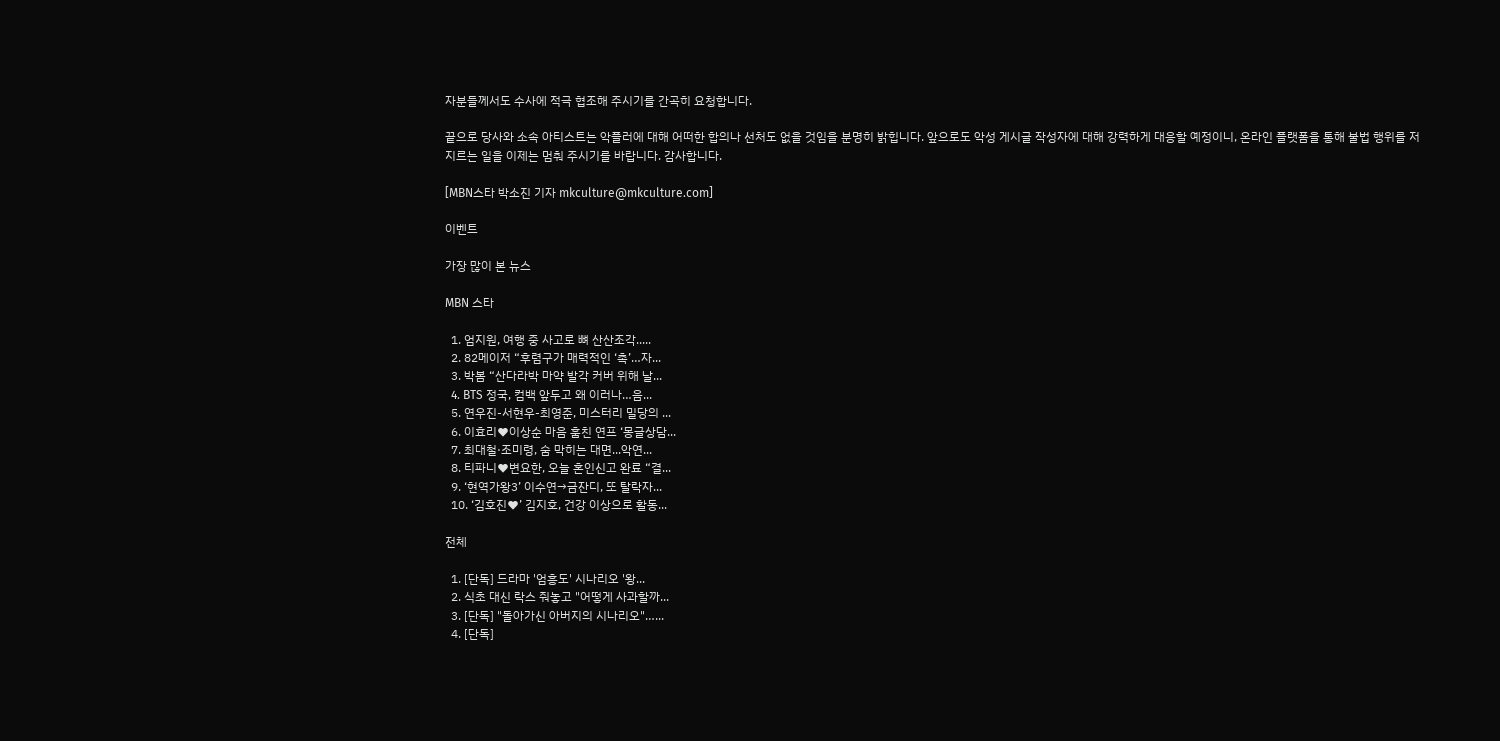자분들께서도 수사에 적극 협조해 주시기를 간곡히 요청합니다.

끝으로 당사와 소속 아티스트는 악플러에 대해 어떠한 합의나 선처도 없을 것임을 분명히 밝힙니다. 앞으로도 악성 게시글 작성자에 대해 강력하게 대응할 예정이니, 온라인 플랫폼을 통해 불법 행위를 저지르는 일을 이제는 멈춰 주시기를 바랍니다. 감사합니다.

[MBN스타 박소진 기자 mkculture@mkculture.com]

이벤트

가장 많이 본 뉴스

MBN 스타

  1. 엄지원, 여행 중 사고로 뼈 산산조각.....
  2. 82메이저 “후렴구가 매력적인 ‘촉’…자...
  3. 박봄 “산다라박 마약 발각 커버 위해 날...
  4. BTS 정국, 컴백 앞두고 왜 이러나…음...
  5. 연우진-서현우-최영준, 미스터리 밀당의 ...
  6. 이효리♥이상순 마음 훔친 연프 ‘몽글상담...
  7. 최대철·조미령, 숨 막히는 대면...악연...
  8. 티파니♥변요한, 오늘 혼인신고 완료 “결...
  9. ‘현역가왕3’ 이수연→금잔디, 또 탈락자...
  10. ‘김호진♥’ 김지호, 건강 이상으로 활동...

전체

  1. [단독] 드라마 '엄흥도' 시나리오 '왕...
  2. 식초 대신 락스 줘놓고 "어떻게 사과할까...
  3. [단독] "돌아가신 아버지의 시나리오"…...
  4. [단독]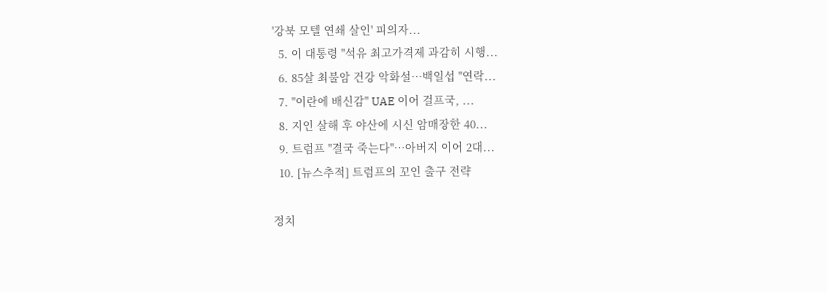'강북 모텔 연쇄 살인' 피의자...
  5. 이 대통령 "석유 최고가격제 과감히 시행...
  6. 85살 최불암 건강 악화설…백일섭 "연락...
  7. "이란에 배신감" UAE 이어 걸프국, ...
  8. 지인 살해 후 야산에 시신 암매장한 40...
  9. 트럼프 "결국 죽는다"…아버지 이어 2대...
  10. [뉴스추적] 트럼프의 꼬인 출구 전략

정치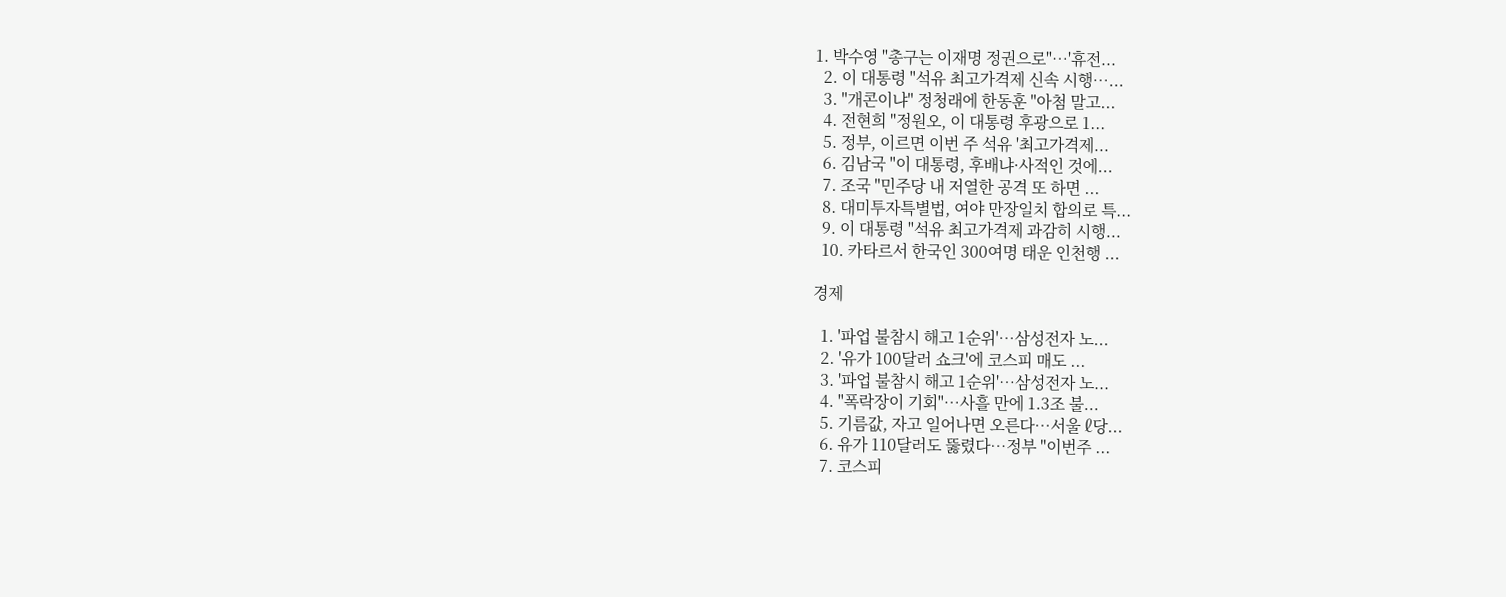1. 박수영 "총구는 이재명 정권으로"…'휴전...
  2. 이 대통령 "석유 최고가격제 신속 시행…...
  3. "개콘이냐" 정청래에 한동훈 "아첨 말고...
  4. 전현희 "정원오, 이 대통령 후광으로 1...
  5. 정부, 이르면 이번 주 석유 '최고가격제...
  6. 김남국 "이 대통령, 후배냐·사적인 것에...
  7. 조국 "민주당 내 저열한 공격 또 하면 ...
  8. 대미투자특별법, 여야 만장일치 합의로 특...
  9. 이 대통령 "석유 최고가격제 과감히 시행...
  10. 카타르서 한국인 300여명 태운 인천행 ...

경제

  1. '파업 불참시 해고 1순위'…삼성전자 노...
  2. '유가 100달러 쇼크'에 코스피 매도 ...
  3. '파업 불참시 해고 1순위'…삼성전자 노...
  4. "폭락장이 기회"…사흘 만에 1.3조 불...
  5. 기름값, 자고 일어나면 오른다…서울 ℓ당...
  6. 유가 110달러도 뚫렸다…정부 "이번주 ...
  7. 코스피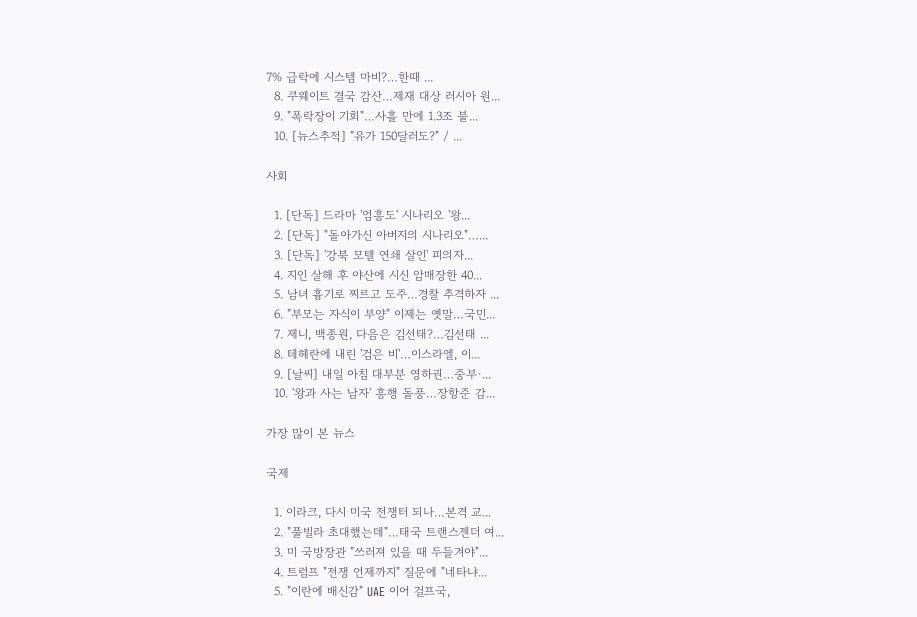7% 급락에 시스템 마비?…한때 ...
  8. 쿠웨이트 결국 감산…제재 대상 러시아 원...
  9. "폭락장이 기회"…사흘 만에 1.3조 불...
  10. [뉴스추적] "유가 150달러도?" / ...

사회

  1. [단독] 드라마 '엄흥도' 시나리오 '왕...
  2. [단독] "돌아가신 아버지의 시나리오"…...
  3. [단독] '강북 모텔 연쇄 살인' 피의자...
  4. 지인 살해 후 야산에 시신 암매장한 40...
  5. 남녀 흉기로 찌르고 도주…경찰 추격하자 ...
  6. "부모는 자식이 부양" 이제는 옛말…국민...
  7. 제니, 백종원, 다음은 김선태?…김선태 ...
  8. 테헤란에 내린 '검은 비'…이스라엘, 이...
  9. [날씨] 내일 아침 대부분 영하권…중부·...
  10. '왕과 사는 남자' 흥행 돌풍…장항준 감...

가장 많이 본 뉴스

국제

  1. 이라크, 다시 미국 전쟁터 되나…본격 교...
  2. "풀빌라 초대했는데"…태국 트랜스젠더 여...
  3. 미 국방장관 "쓰러져 있을 때 두들겨야"...
  4. 트럼프 "전쟁 언제까지" 질문에 "네타냐...
  5. "이란에 배신감" UAE 이어 걸프국,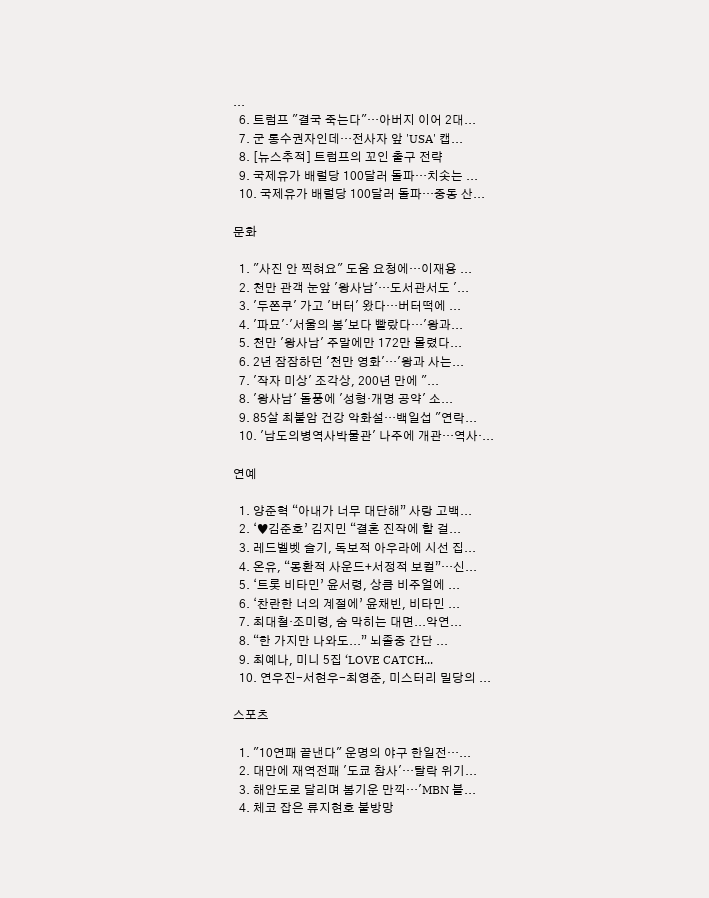...
  6. 트럼프 "결국 죽는다"…아버지 이어 2대...
  7. 군 통수권자인데…전사자 앞 'USA' 캡...
  8. [뉴스추적] 트럼프의 꼬인 출구 전략
  9. 국제유가 배럴당 100달러 돌파…치솟는 ...
  10. 국제유가 배럴당 100달러 돌파…중동 산...

문화

  1. "사진 안 찍혀요" 도움 요청에…이재용 ...
  2. 천만 관객 눈앞 '왕사남'…도서관서도 '...
  3. '두쫀쿠' 가고 '버터' 왔다…버터떡에 ...
  4. '파묘'·'서울의 봄'보다 빨랐다…'왕과...
  5. 천만 '왕사남' 주말에만 172만 몰렸다...
  6. 2년 잠잠하던 '천만 영화'…'왕과 사는...
  7. '작자 미상' 조각상, 200년 만에 "...
  8. '왕사남' 돌풍에 '성형·개명 공약' 소...
  9. 85살 최불암 건강 악화설…백일섭 "연락...
  10. '남도의병역사박물관' 나주에 개관…역사·...

연예

  1. 양준혁 “아내가 너무 대단해” 사랑 고백...
  2. ‘♥김준호’ 김지민 “결혼 진작에 할 걸...
  3. 레드벨벳 슬기, 독보적 아우라에 시선 집...
  4. 온유, “몽환적 사운드+서정적 보컬”…신...
  5. ‘트롯 비타민’ 윤서령, 상큼 비주얼에 ...
  6. ‘찬란한 너의 계절에’ 윤채빈, 비타민 ...
  7. 최대철·조미령, 숨 막히는 대면...악연...
  8. “한 가지만 나와도...” 뇌졸중 간단 ...
  9. 최예나, 미니 5집 ‘LOVE CATCH...
  10. 연우진-서현우-최영준, 미스터리 밀당의 ...

스포츠

  1. "10연패 끝낸다" 운명의 야구 한일전…...
  2. 대만에 재역전패 '도쿄 참사'…탈락 위기...
  3. 해안도로 달리며 봄기운 만끽…'MBN 블...
  4. 체코 잡은 류지현호 불방망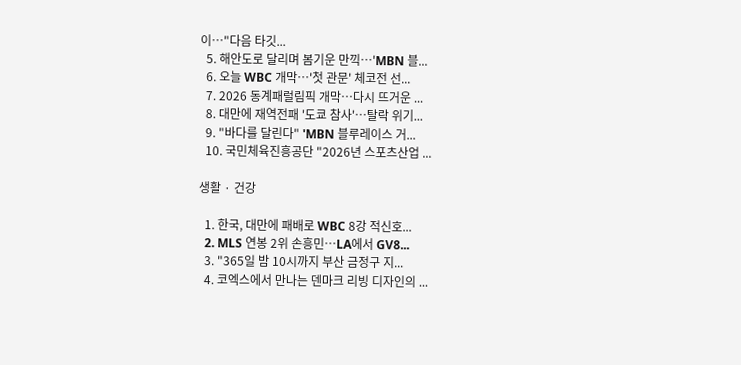이…"다음 타깃...
  5. 해안도로 달리며 봄기운 만끽…'MBN 블...
  6. 오늘 WBC 개막…'첫 관문' 체코전 선...
  7. 2026 동계패럴림픽 개막…다시 뜨거운 ...
  8. 대만에 재역전패 '도쿄 참사'…탈락 위기...
  9. "바다를 달린다" 'MBN 블루레이스 거...
  10. 국민체육진흥공단 "2026년 스포츠산업 ...

생활 · 건강

  1. 한국, 대만에 패배로 WBC 8강 적신호...
  2. MLS 연봉 2위 손흥민…LA에서 GV8...
  3. "365일 밤 10시까지 부산 금정구 지...
  4. 코엑스에서 만나는 덴마크 리빙 디자인의 ...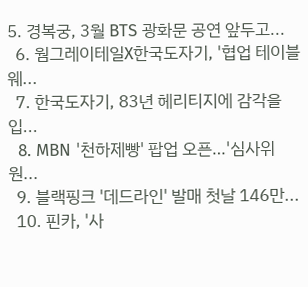5. 경복궁, 3월 BTS 광화문 공연 앞두고...
  6. 웜그레이테일X한국도자기, '협업 테이블웨...
  7. 한국도자기, 83년 헤리티지에 감각을 입...
  8. MBN '천하제빵' 팝업 오픈…'심사위원...
  9. 블랙핑크 '데드라인' 발매 첫날 146만...
  10. 핀카, '사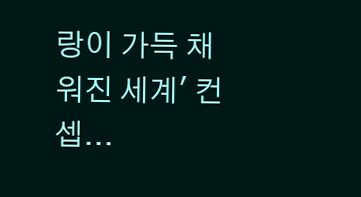랑이 가득 채워진 세계' 컨셉...